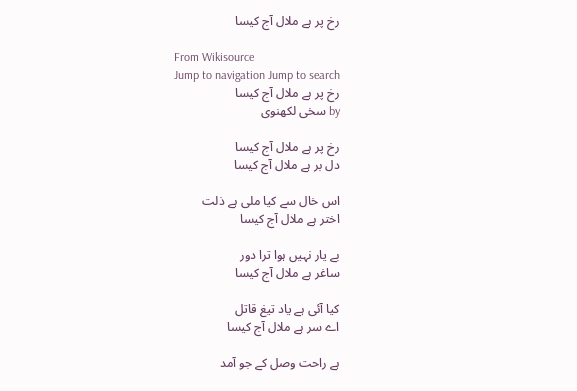رخ پر ہے ملال آج کیسا

From Wikisource
Jump to navigation Jump to search
رخ پر ہے ملال آج کیسا
by سخی لکھنوی

رخ پر ہے ملال آج کیسا
دل بر ہے ملال آج کیسا

اس خال سے کیا ملی ہے ذلت
اختر ہے ملال آج کیسا

بے یار نہیں ہوا ترا دور
ساغر ہے ملال آج کیسا

کیا آئی ہے یاد تیغ قاتل
اے سر ہے ملال آج کیسا

ہے راحت وصل کے جو آمد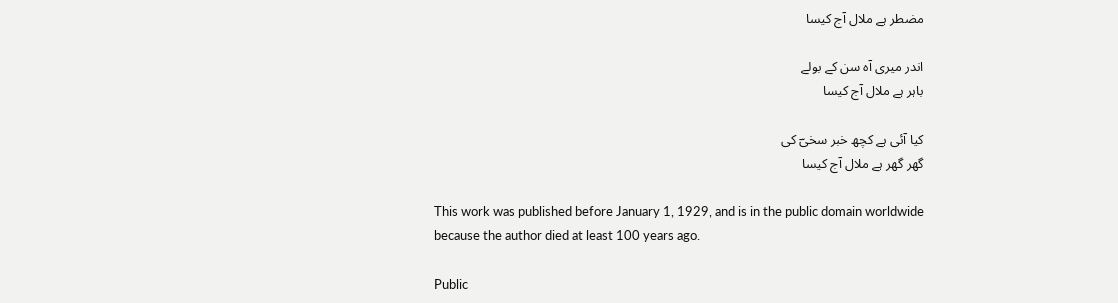مضطر ہے ملال آج کیسا

اندر میری آہ سن کے بولے
باہر ہے ملال آج کیسا

کیا آئی ہے کچھ خبر سخیؔ کی
گھر گھر ہے ملال آج کیسا

This work was published before January 1, 1929, and is in the public domain worldwide because the author died at least 100 years ago.

Public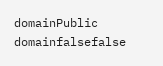domainPublic domainfalsefalse